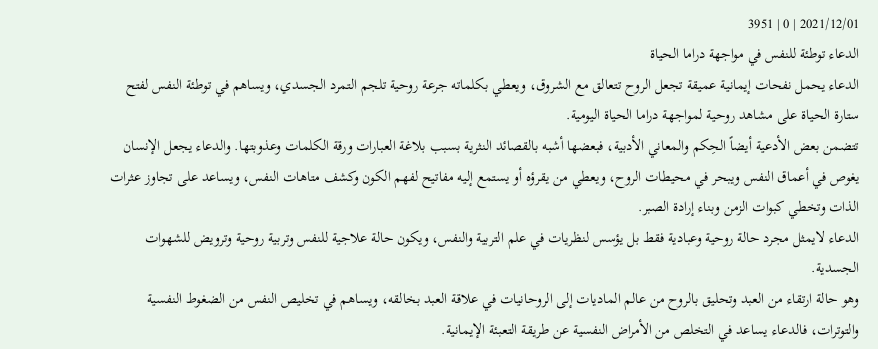2021/12/01 | 0 | 3951
الدعاء توطئة للنفس في مواجهة دراما الحياة
الدعاء يحمل نفحات إيمانية عميقة تجعل الروح تتعالق مع الشروق، ويعطي بكلماته جرعة روحية تلجم التمرد الجسدي، ويساهم في توطئة النفس لفتح ستارة الحياة على مشاهد روحية لمواجهة دراما الحياة اليومية.
تتضمن بعض الأدعية أيضاً الحِكم والمعاني الأدبية، فبعضها أشبه بالقصائد النثرية بسبب بلاغة العبارات ورقة الكلمات وعذوبتها. والدعاء يجعل الإنسان يغوص في أعماق النفس ويبحر في محيطات الروح، ويعطي من يقرؤه أو يستمع إليه مفاتيح لفهم الكون وكشف متاهات النفس، ويساعد على تجاوز عثرات الذات وتخطي كبوات الزمن وبناء إرادة الصبر.
الدعاء لايمثل مجرد حالة روحية وعبادية فقط بل يؤسس لنظريات في علم التربية والنفس، ويكون حالة علاجية للنفس وتربية روحية وترويض للشهوات الجسدية.
وهو حالة ارتقاء من العبد وتحليق بالروح من عالم الماديات إلى الروحانيات في علاقة العبد بخالقه، ويساهم في تخليص النفس من الضغوط النفسية والتوترات، فالدعاء يساعد في التخلص من الأمراض النفسية عن طريقة التعبئة الإيمانية.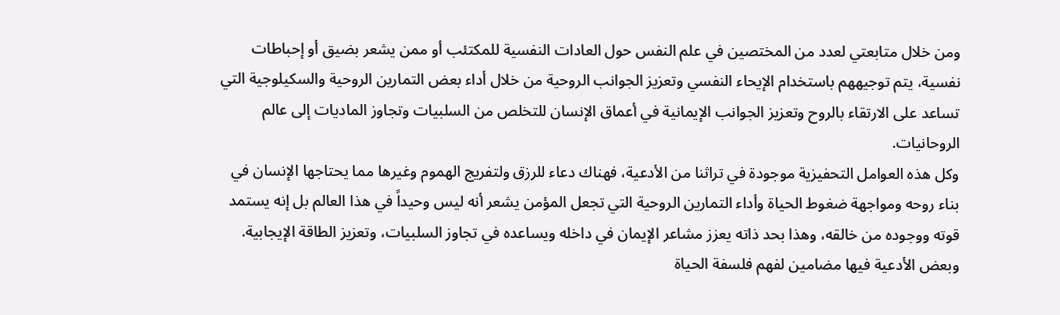ومن خلال متابعتي لعدد من المختصين في علم النفس حول العادات النفسية للمكتئب أو ممن يشعر بضيق أو إحباطات نفسية، يتم توجيههم باستخدام الإيحاء النفسي وتعزيز الجوانب الروحية من خلال أداء بعض التمارين الروحية والسكيلوجية التي تساعد على الارتقاء بالروح وتعزيز الجوانب الإيمانية في أعماق الإنسان للتخلص من السلبيات وتجاوز الماديات إلى عالم الروحانيات.
وكل هذه العوامل التحفيزية موجودة في تراثنا من الأدعية، فهناك دعاء للرزق ولتفريج الهموم وغيرها مما يحتاجها الإنسان في بناء روحه ومواجهة ضغوط الحياة وأداء التمارين الروحية التي تجعل المؤمن يشعر أنه ليس وحيداً في هذا العالم بل إنه يستمد قوته ووجوده من خالقه، وهذا بحد ذاته يعزز مشاعر الإيمان في داخله ويساعده في تجاوز السلبيات، وتعزيز الطاقة الإيجابية.
وبعض الأدعية فيها مضامين لفهم فلسفة الحياة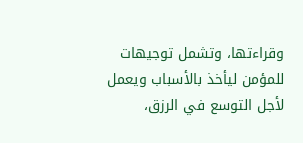وقراءتها، وتشمل توجيهات للمؤمن ليأخذ بالأسباب ويعمل لأجل التوسع في الرزق،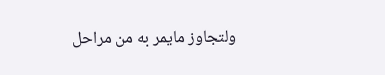ولتجاوز مايمر به من مراحل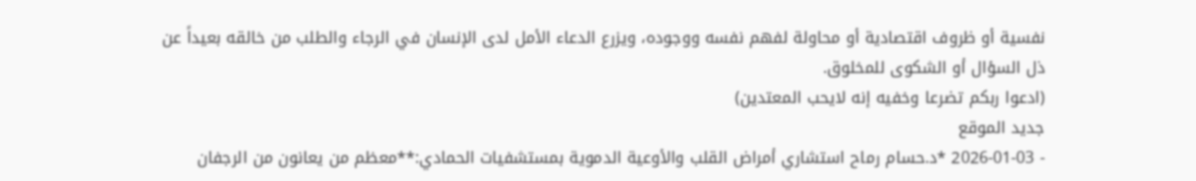نفسية أو ظروف اقتصادية أو محاولة لفهم نفسه ووجوده، ويزرع الدعاء الأمل لدى الإنسان في الرجاء والطلب من خالقه بعيداً عن ذل السؤال أو الشكوى للمخلوق.
(ادعوا ربكم تضرعا وخفيه إنه لايحب المعتدين)
جديد الموقع
- 2026-01-03 *د.حسام رماح استشاري أمراض القلب والأوعية الدموية بمستشفيات الحمادي:**معظم من يعانون من الرجفان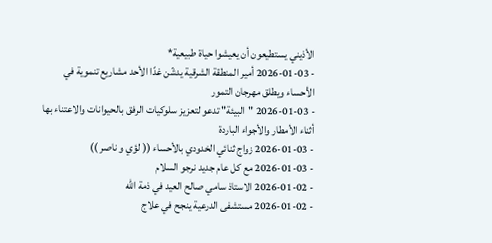الأذيني يستطيعون أن يعيشوا حياة طبيعية*
- 2026-01-03 أمير المنطقة الشرقية يدشّن غدًا الأحد مشاريع تنموية في الأحساء ويطلق مهرجان التمور
- 2026-01-03 "البيئة" تدعو لتعزيز سلوكيات الرفق بالحيوانات والاعتناء بها أثناء الأمطار والأجواء الباردة
- 2026-01-03 زواج ثنائي الخدودي بالأحساء (( لؤي و ناصر ))
- 2026-01-03 مع كل عام جديد نرجو السلام
- 2026-01-02 الاستاذ سامي صالح العيد في ذمة الله
- 2026-01-02 مستشفى الدرعية ينجح في علاج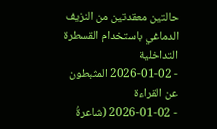حالتين معقدتين من النزيف الدماغي باستخدام القسطرة التداخلية
- 2026-01-02 المثبطون عن القراءة
- 2026-01-02 (شاعرةُ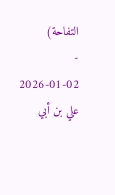التفاحة)
- 2026-01-02 علي بن أبي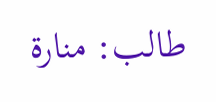طالب: منارة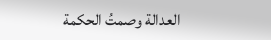العدالة وصمتُ الحكمة